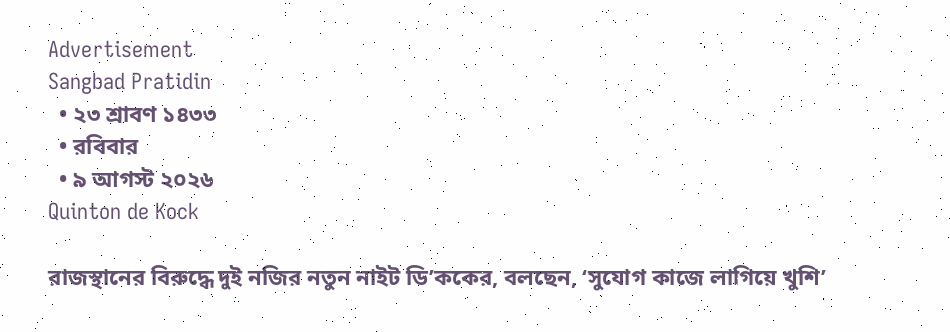Advertisement
Sangbad Pratidin
  • ২৩ শ্রাবণ ১৪৩৩
  • রবিবার
  • ৯ আগস্ট ২০২৬
Quinton de Kock

রাজস্থানের বিরুদ্ধে দুই নজির নতুন নাইট ডি’ককের, বলছেন, ‘সুযোগ কাজে লাগিয়ে খুশি’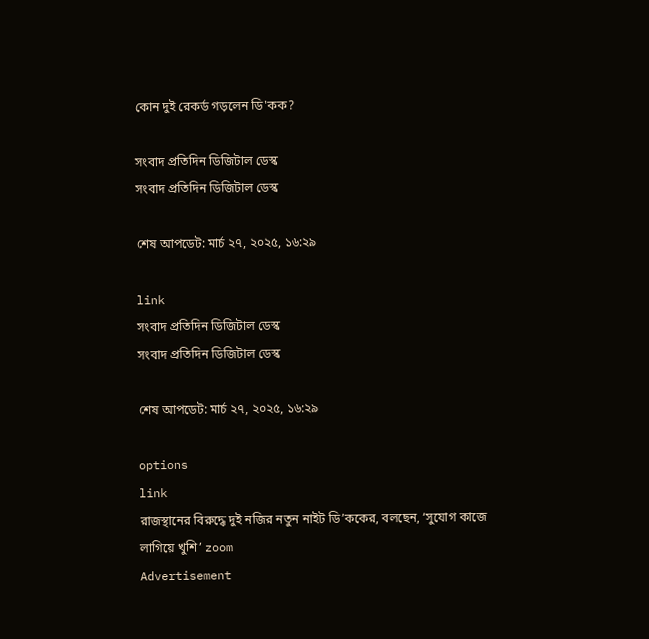কোন দুই রেকর্ড গড়লেন ডি'কক?

সংবাদ প্রতিদিন ডিজিটাল ডেস্ক
সংবাদ প্রতিদিন ডিজিটাল ডেস্ক

শেষ আপডেট: মার্চ ২৭, ২০২৫, ১৬:২৯

link
সংবাদ প্রতিদিন ডিজিটাল ডেস্ক
সংবাদ প্রতিদিন ডিজিটাল ডেস্ক

শেষ আপডেট: মার্চ ২৭, ২০২৫, ১৬:২৯

options
link
রাজস্থানের বিরুদ্ধে দুই নজির নতুন নাইট ডি’ককের, বলছেন, ‘সুযোগ কাজে লাগিয়ে খুশি’ zoom
Advertisement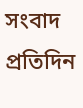সংবাদ প্রতিদিন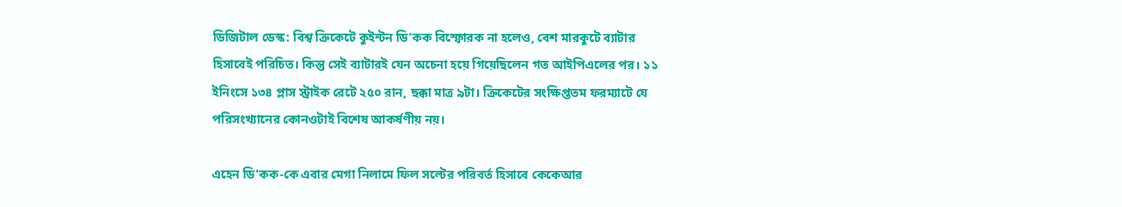ডিজিটাল ডেস্ক: বিশ্ব ক্রিকেটে কুইন্টন ডি’কক বিস্ফোরক না হলেও, বেশ মারকুটে ব্যাটার হিসাবেই পরিচিত। কিন্তু সেই ব্যাটারই যেন অচেনা হয়ে গিয়েছিলেন গত আইপিএলের পর। ১১ ইনিংসে ১৩৪ প্লাস স্ট্রাইক রেটে ২৫০ রান, ছক্কা মাত্র ৯টা। ক্রিকেটের সংক্ষিপ্ততম ফরম্যাটে যে পরিসংখ্যানের কোনওটাই বিশেষ আকর্ষণীয় নয়।

এহেন ডি’কক-কে এবার মেগা নিলামে ফিল সল্টের পরিবর্ত হিসাবে কেকেআর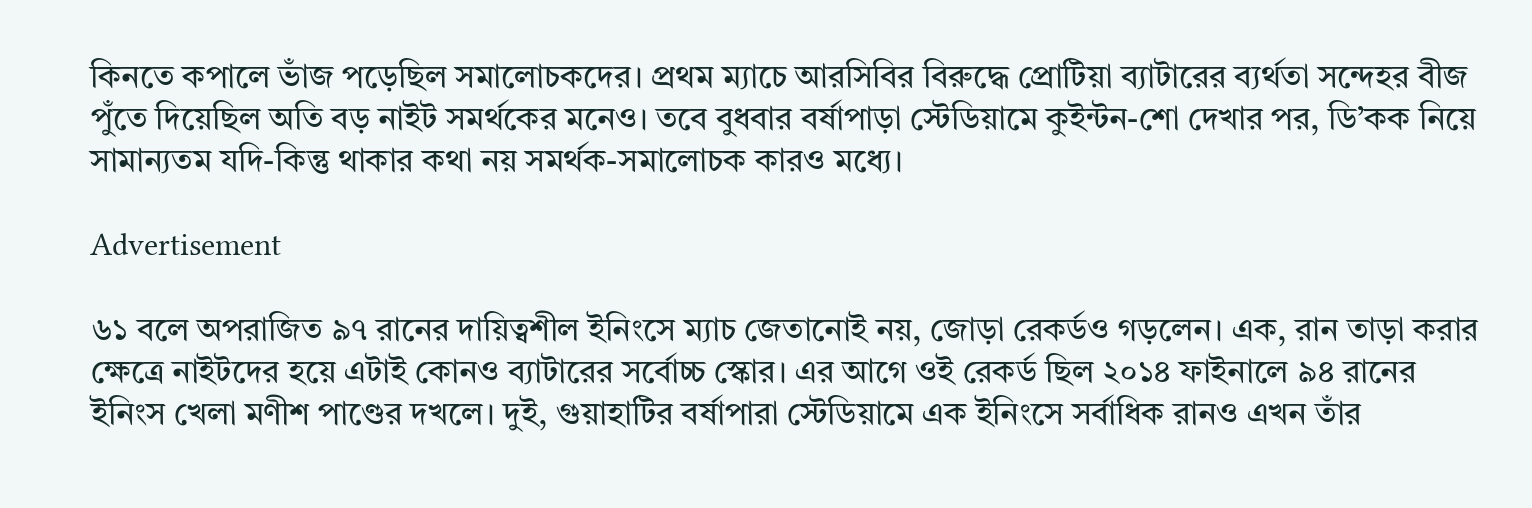কিনতে কপালে ভাঁজ পড়েছিল সমালোচকদের। প্রথম ম্যাচে আরসিবির বিরুদ্ধে প্রোটিয়া ব্যাটারের ব্যর্থতা সন্দেহর বীজ পুঁতে দিয়েছিল অতি বড় নাইট সমর্থকের মনেও। তবে বুধবার বর্ষাপাড়া স্টেডিয়ামে কুইন্টন-শো দেখার পর, ডি’কক নিয়ে সামান্যতম যদি-কিন্তু থাকার কথা নয় সমর্থক-সমালোচক কারও মধ্যে।

Advertisement

৬১ বলে অপরাজিত ৯৭ রানের দায়িত্বশীল ইনিংসে ম্যাচ জেতানোই নয়, জোড়া রেকর্ডও গড়লেন। এক, রান তাড়া করার ক্ষেত্রে নাইটদের হয়ে এটাই কোনও ব্যাটারের সর্বোচ্চ স্কোর। এর আগে ওই রেকর্ড ছিল ২০১৪ ফাইনালে ৯৪ রানের ইনিংস খেলা মণীশ পাণ্ডের দখলে। দুই, গুয়াহাটির বর্ষাপারা স্টেডিয়ামে এক ইনিংসে সর্বাধিক রানও এখন তাঁর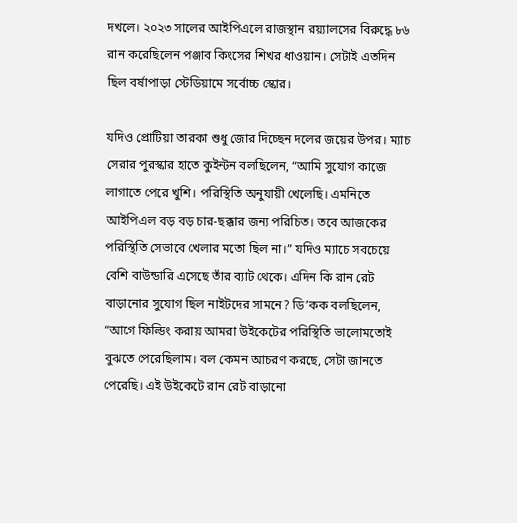দখলে। ২০২৩ সালের আইপিএলে রাজস্থান রয়্যালসের বিরুদ্ধে ৮৬ রান করেছিলেন পঞ্জাব কিংসের শিখর ধাওয়ান। সেটাই এতদিন ছিল বর্ষাপাড়া স্টেডিয়ামে সর্বোচ্চ স্কোর।

যদিও প্রোটিয়া তারকা শুধু জোর দিচ্ছেন দলের জয়ের উপর। ম্যাচ সেরার পুরস্কার হাতে কুইন্টন বলছিলেন, “আমি সুযোগ কাজে লাগাতে পেরে খুশি। পরিস্থিতি অনুযায়ী খেলেছি। এমনিতে আইপিএল বড় বড় চার-ছক্কার জন্য পরিচিত। তবে আজকের পরিস্থিতি সেভাবে খেলার মতো ছিল না।” যদিও ম্যাচে সবচেয়ে বেশি বাউন্ডারি এসেছে তাঁর ব্যাট থেকে। এদিন কি রান রেট বাড়ানোর সুযোগ ছিল নাইটদের সামনে? ডি’কক বলছিলেন, “আগে ফিল্ডিং করায় আমরা উইকেটের পরিস্থিতি ভালোমতোই বুঝতে পেরেছিলাম। বল কেমন আচরণ করছে, সেটা জানতে পেরেছি। এই উইকেটে রান রেট বাড়ানো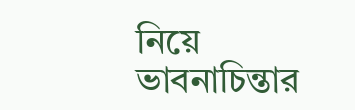নিয়ে ভাবনাচিন্তার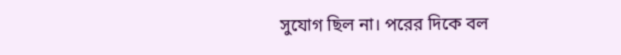সুযোগ ছিল না। পরের দিকে বল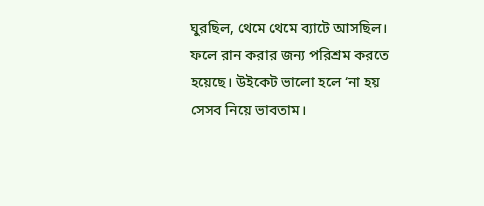ঘুরছিল, থেমে থেমে ব্যাটে আসছিল। ফলে রান করার জন্য পরিশ্রম করতে হয়েছে। উইকেট ভালো হলে ‘না হয় সেসব নিয়ে ভাবতাম।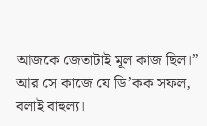আজকে জেতাটাই মূল কাজ ছিল।” আর সে কাজে যে ডি’কক সফল, বলাই বাহুল্য।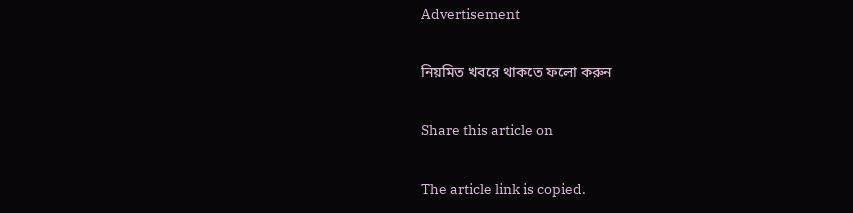Advertisement

নিয়মিত খবরে থাকতে ফলো করুন

Share this article on

The article link is copied.